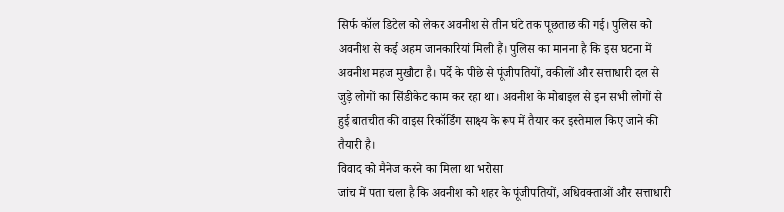सिर्फ कॉल डिटेल को लेकर अवनीश से तीन घंटे तक पूछताछ की गई। पुलिस को अवनीश से कई अहम जानकारियां मिली हैं। पुलिस का मानना है कि इस घटना में अवनीश महज मुखौटा है। पर्दे के पीछे से पूंजीपतियों, वकीलों और सत्ताधारी दल से जुड़े लोगों का सिंडीकेट काम कर रहा था। अवनीश के मोबाइल से इन सभी लोगों से हुई बातचीत की वाइस रिकॉर्डिंग साक्ष्य के रूप में तैयार कर इस्तेमाल किए जाने की तैयारी है।
विवाद को मैनेज करने का मिला था भरोसा
जांच में पता चला है कि अवनीश को शहर के पूंजीपतियों, अधिवक्ताओं और सत्ताधारी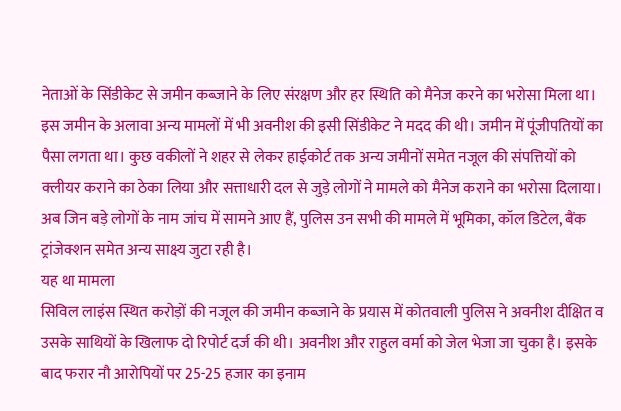नेताओं के सिंडीकेट से जमीन कब्जाने के लिए संरक्षण और हर स्थिति को मैनेज करने का भरोसा मिला था। इस जमीन के अलावा अन्य मामलों में भी अवनीश की इसी सिंडीकेट ने मदद की थी। जमीन में पूंजीपतियों का पैसा लगता था। कुछ वकीलों ने शहर से लेकर हाईकोर्ट तक अन्य जमीनों समेत नजूल की संपत्तियों को क्लीयर कराने का ठेका लिया और सत्ताधारी दल से जुड़े लोगों ने मामले को मैनेज कराने का भरोसा दिलाया। अब जिन बड़े लोगों के नाम जांच में सामने आए हैं, पुलिस उन सभी की मामले में भूमिका, कॉल डिटेल, बैंक ट्रांजेक्शन समेत अन्य साक्ष्य जुटा रही है।
यह था मामला
सिविल लाइंस स्थित करोड़ों की नजूल की जमीन कब्जाने के प्रयास में कोतवाली पुलिस ने अवनीश दीक्षित व उसके साथियों के खिलाफ दो रिपोर्ट दर्ज की थी। अवनीश और राहुल वर्मा को जेल भेजा जा चुका है। इसके बाद फरार नौ आरोपियों पर 25-25 हजार का इनाम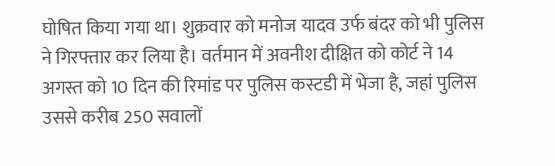घोषित किया गया था। शुक्रवार को मनोज यादव उर्फ बंदर को भी पुलिस ने गिरफ्तार कर लिया है। वर्तमान में अवनीश दीक्षित को कोर्ट ने 14 अगस्त को 10 दिन की रिमांड पर पुलिस कस्टडी में भेजा है, जहां पुलिस उससे करीब 250 सवालों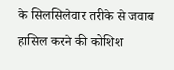के सिलसिलेवार तरीके से जवाब हासिल करने की कोशिश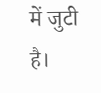में जुटी है।